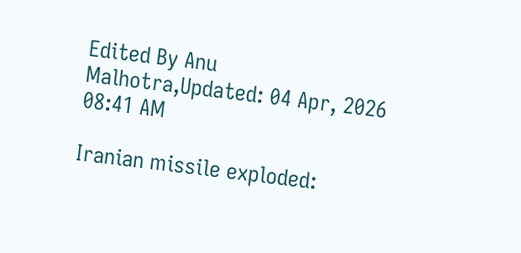Edited By Anu Malhotra,Updated: 04 Apr, 2026 08:41 AM

Iranian missile exploded: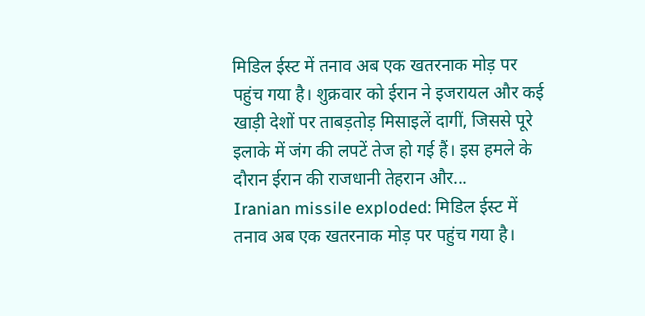मिडिल ईस्ट में तनाव अब एक खतरनाक मोड़ पर पहुंच गया है। शुक्रवार को ईरान ने इजरायल और कई खाड़ी देशों पर ताबड़तोड़ मिसाइलें दागीं, जिससे पूरे इलाके में जंग की लपटें तेज हो गई हैं। इस हमले के दौरान ईरान की राजधानी तेहरान और...
Iranian missile exploded: मिडिल ईस्ट में तनाव अब एक खतरनाक मोड़ पर पहुंच गया है।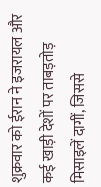शुक्रवार को ईरान ने इजरायल और कई खाड़ी देशों पर ताबड़तोड़ मिसाइलें दागीं, जिससे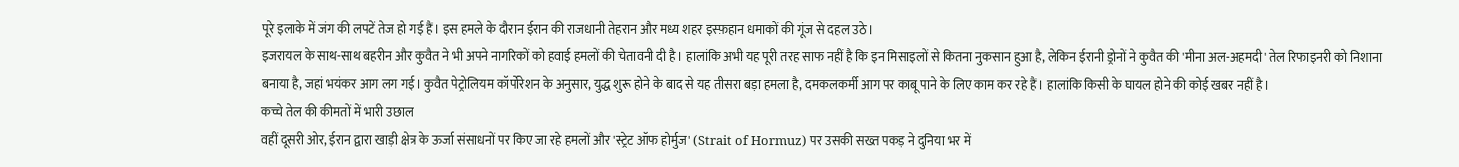पूरे इलाके में जंग की लपटें तेज हो गई हैं। इस हमले के दौरान ईरान की राजधानी तेहरान और मध्य शहर इस्फ़हान धमाकों की गूंज से दहल उठे।
इजरायल के साथ-साथ बहरीन और कुवैत ने भी अपने नागरिकों को हवाई हमलों की चेतावनी दी है। हालांकि अभी यह पूरी तरह साफ नहीं है कि इन मिसाइलों से कितना नुकसान हुआ है, लेकिन ईरानी ड्रोनों ने कुवैत की 'मीना अल-अहमदी' तेल रिफाइनरी को निशाना बनाया है, जहां भयंकर आग लग गई। कुवैत पेट्रोलियम कॉर्पोरेशन के अनुसार, युद्ध शुरू होने के बाद से यह तीसरा बड़ा हमला है, दमकलकर्मी आग पर काबू पाने के लिए काम कर रहे हैं। हालांकि किसी के घायल होने की कोई खबर नहीं है।
कच्चे तेल की कीमतों में भारी उछाल
वहीं दूसरी ओर, ईरान द्वारा खाड़ी क्षेत्र के ऊर्जा संसाधनों पर किए जा रहे हमलों और 'स्ट्रेट ऑफ होर्मुज' (Strait of Hormuz) पर उसकी सख्त पकड़ ने दुनिया भर में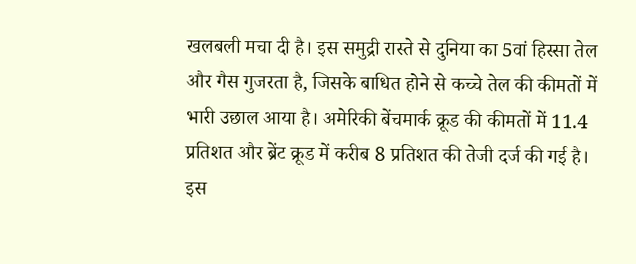खलबली मचा दी है। इस समुद्री रास्ते से दुनिया का 5वां हिस्सा तेल और गैस गुजरता है, जिसके बाधित होने से कच्चे तेल की कीमतों में भारी उछाल आया है। अमेरिकी बेंचमार्क क्रूड की कीमतों में 11.4 प्रतिशत और ब्रेंट क्रूड में करीब 8 प्रतिशत की तेजी दर्ज की गई है। इस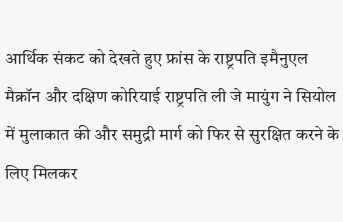आर्थिक संकट को देखते हुए फ्रांस के राष्ट्रपति इमैनुएल मैक्रॉन और दक्षिण कोरियाई राष्ट्रपति ली जे मायुंग ने सियोल में मुलाकात की और समुद्री मार्ग को फिर से सुरक्षित करने के लिए मिलकर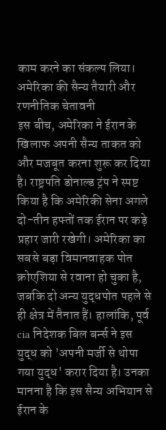काम करने का संकल्प लिया।
अमेरिका की सैन्य तैयारी और रणनीतिक चेतावनी
इस बीच, अमेरिका ने ईरान के खिलाफ अपनी सैन्य ताकत को और मजबूत करना शुरू कर दिया है। राष्ट्रपति डोनाल्ड ट्रंप ने स्पष्ट किया है कि अमेरिकी सेना अगले दो-तीन हफ्तों तक ईरान पर कड़े प्रहार जारी रखेगी। अमेरिका का सबसे बड़ा विमानवाहक पोत क्रोएशिया से रवाना हो चुका है, जबकि दो अन्य युद्धपोत पहले से ही क्षेत्र में तैनात हैं। हालांकि, पूर्व cia निदेशक बिल बर्न्स ने इस युद्ध को 'अपनी मर्जी से थोपा गया युद्ध' करार दिया है। उनका मानना है कि इस सैन्य अभियान से ईरान के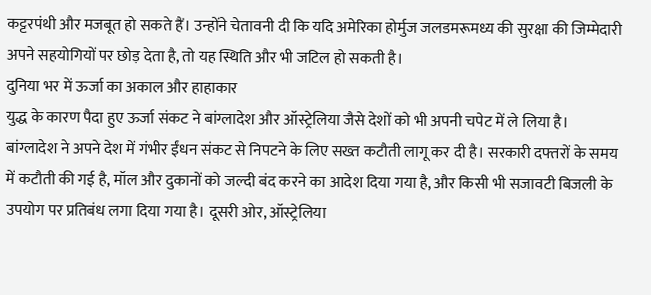कट्टरपंथी और मजबूत हो सकते हैं। उन्होंने चेतावनी दी कि यदि अमेरिका होर्मुज जलडमरूमध्य की सुरक्षा की जिम्मेदारी अपने सहयोगियों पर छोड़ देता है, तो यह स्थिति और भी जटिल हो सकती है।
दुनिया भर में ऊर्जा का अकाल और हाहाकार
युद्ध के कारण पैदा हुए ऊर्जा संकट ने बांग्लादेश और ऑस्ट्रेलिया जैसे देशों को भी अपनी चपेट में ले लिया है। बांग्लादेश ने अपने देश में गंभीर ईंधन संकट से निपटने के लिए सख्त कटौती लागू कर दी है। सरकारी दफ्तरों के समय में कटौती की गई है, मॉल और दुकानों को जल्दी बंद करने का आदेश दिया गया है, और किसी भी सजावटी बिजली के उपयोग पर प्रतिबंध लगा दिया गया है। दूसरी ओर, ऑस्ट्रेलिया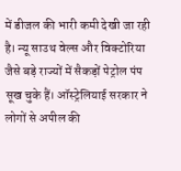में डीजल की भारी कमी देखी जा रही है। न्यू साउथ वेल्स और विक्टोरिया जैसे बड़े राज्यों में सैकड़ों पेट्रोल पंप सूख चुके हैं। ऑस्ट्रेलियाई सरकार ने लोगों से अपील की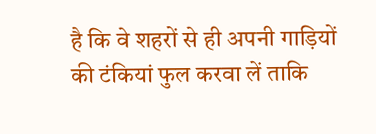है कि वे शहरों से ही अपनी गाड़ियों की टंकियां फुल करवा लें ताकि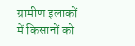ग्रामीण इलाकों में किसानों को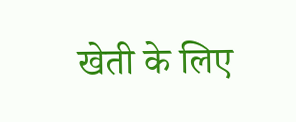खेती के लिए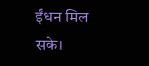ईंधन मिल सके।